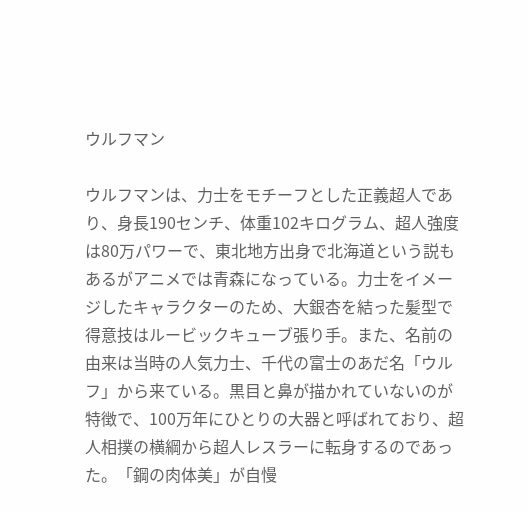ウルフマン

ウルフマンは、力士をモチーフとした正義超人であり、身長190センチ、体重102キログラム、超人強度は80万パワーで、東北地方出身で北海道という説もあるがアニメでは青森になっている。力士をイメージしたキャラクターのため、大銀杏を結った髪型で得意技はルービックキューブ張り手。また、名前の由来は当時の人気力士、千代の富士のあだ名「ウルフ」から来ている。黒目と鼻が描かれていないのが特徴で、100万年にひとりの大器と呼ばれており、超人相撲の横綱から超人レスラーに転身するのであった。「鋼の肉体美」が自慢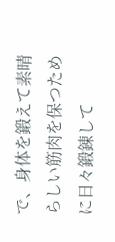で、身体を鍛えて素晴らしい筋肉を保つために日々鍛錬して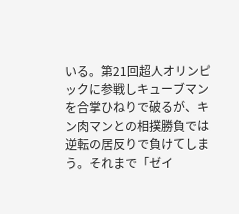いる。第21回超人オリンピックに参戦しキューブマンを合掌ひねりで破るが、キン肉マンとの相撲勝負では逆転の居反りで負けてしまう。それまで「ゼイ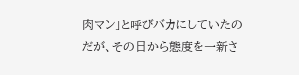肉マン」と呼びバカにしていたのだが、その日から態度を一新さ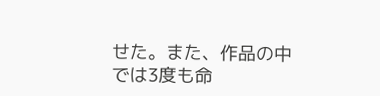せた。また、作品の中では3度も命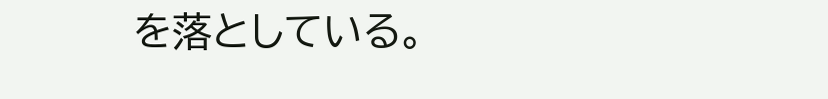を落としている。